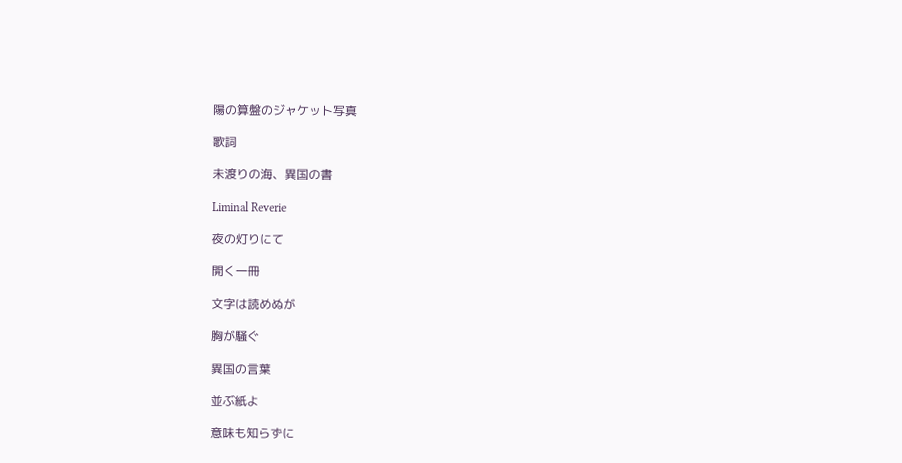陽の算盤のジャケット写真

歌詞

未渡りの海、異国の書

Liminal Reverie

夜の灯りにて

開く一冊

文字は読めぬが

胸が騒ぐ

異国の言葉

並ぶ紙よ

意味も知らずに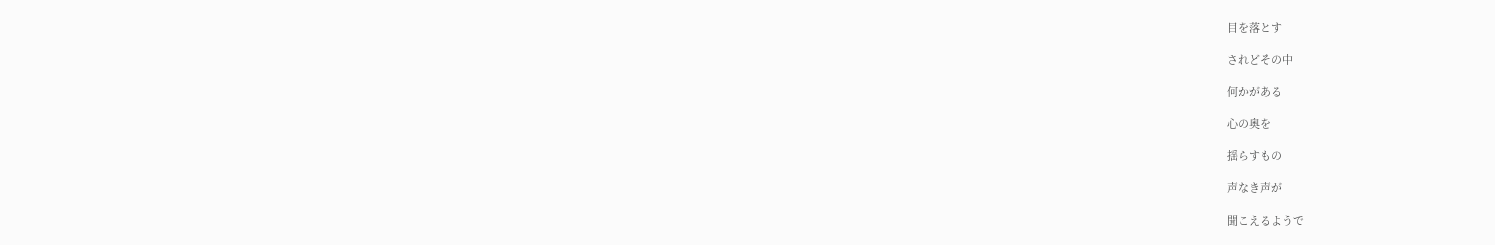目を落とす

されどその中

何かがある

心の奥を

揺らすもの

声なき声が

聞こえるようで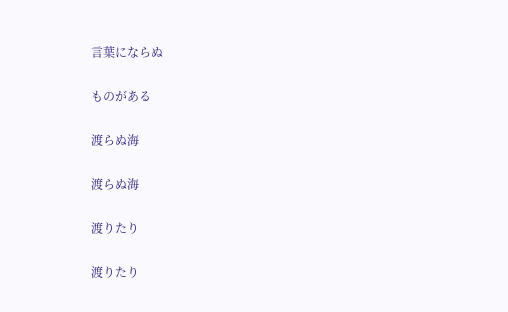言葉にならぬ

ものがある

渡らぬ海

渡らぬ海

渡りたり

渡りたり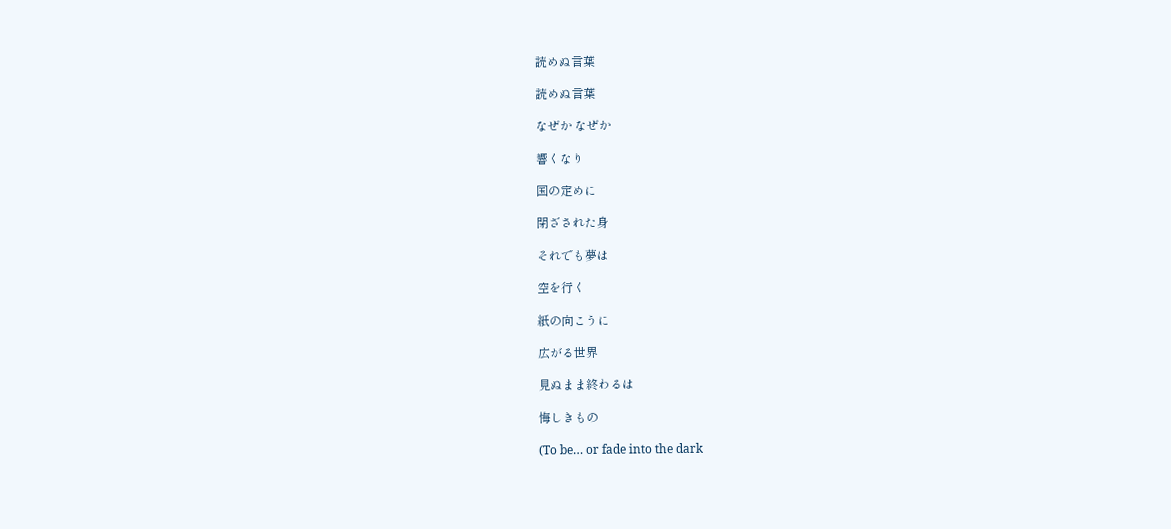読めぬ言葉

読めぬ言葉

なぜか なぜか

響くなり

国の定めに

閉ざされた身

それでも夢は

空を行く

紙の向こうに

広がる世界

見ぬまま終わるは

悔しきもの

(To be… or fade into the dark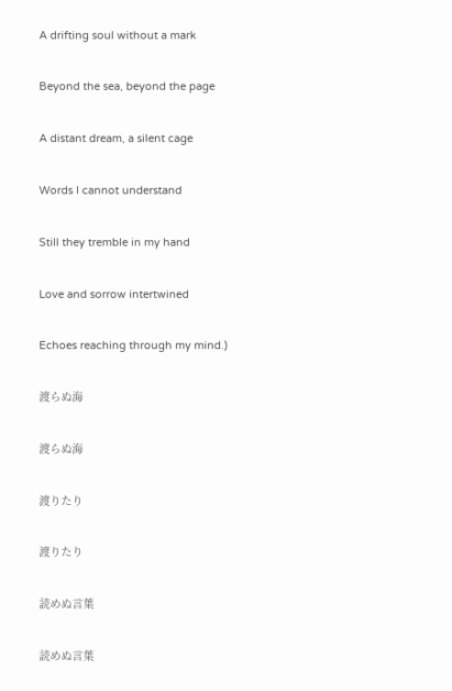A drifting soul without a mark

Beyond the sea, beyond the page

A distant dream, a silent cage

Words I cannot understand

Still they tremble in my hand

Love and sorrow intertwined

Echoes reaching through my mind.)

渡らぬ海

渡らぬ海

渡りたり

渡りたり

読めぬ言葉

読めぬ言葉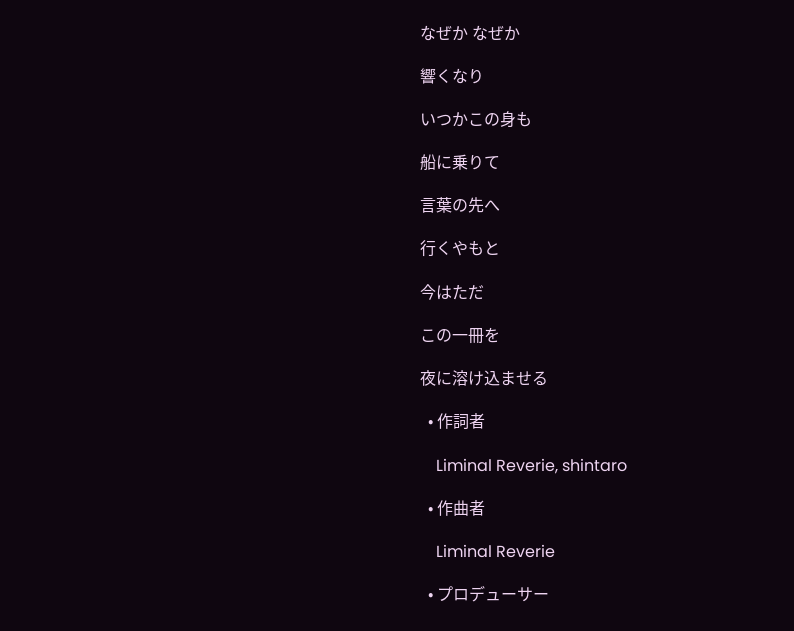なぜか なぜか

響くなり

いつかこの身も

船に乗りて

言葉の先へ

行くやもと

今はただ

この一冊を

夜に溶け込ませる

  • 作詞者

    Liminal Reverie, shintaro

  • 作曲者

    Liminal Reverie

  • プロデューサー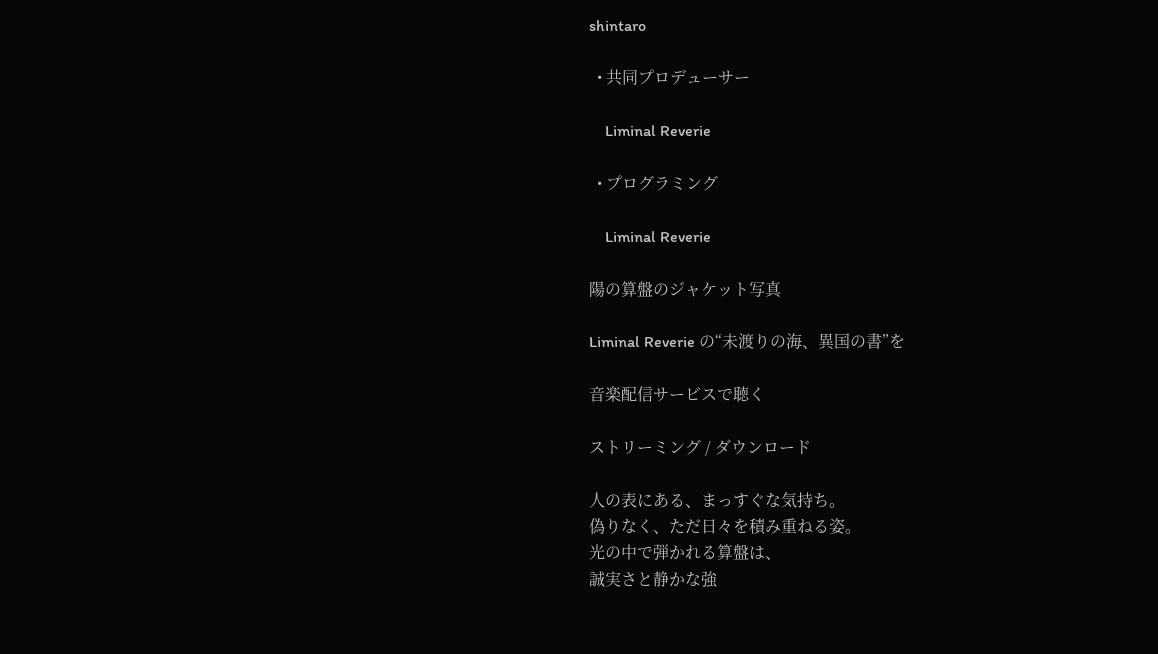shintaro

  • 共同プロデューサー

    Liminal Reverie

  • プログラミング

    Liminal Reverie

陽の算盤のジャケット写真

Liminal Reverie の“未渡りの海、異国の書”を

音楽配信サービスで聴く

ストリーミング / ダウンロード

人の表にある、まっすぐな気持ち。
偽りなく、ただ日々を積み重ねる姿。
光の中で弾かれる算盤は、
誠実さと静かな強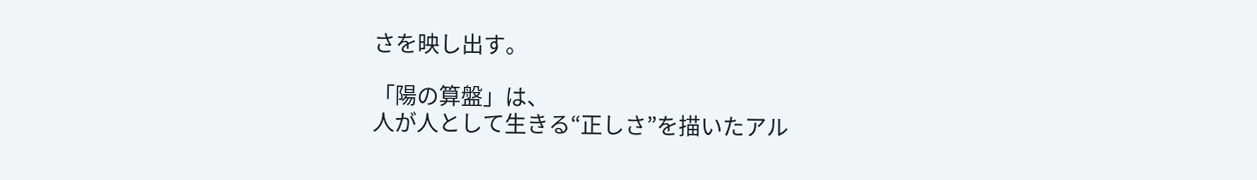さを映し出す。

「陽の算盤」は、
人が人として生きる“正しさ”を描いたアル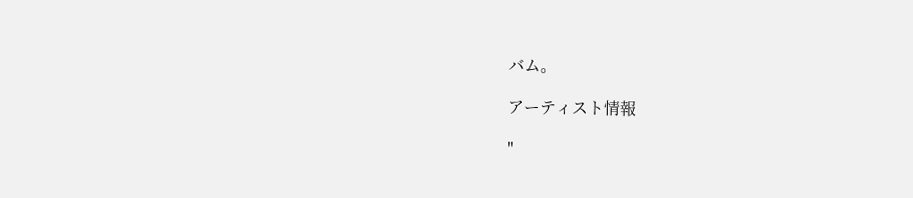バム。

アーティスト情報

"